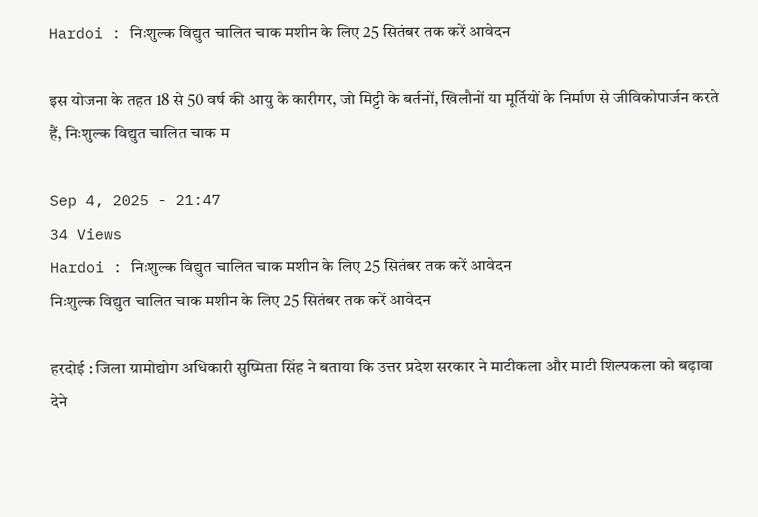Hardoi : निःशुल्क विद्युत चालित चाक मशीन के लिए 25 सितंबर तक करें आवेदन

इस योजना के तहत 18 से 50 वर्ष की आयु के कारीगर, जो मिट्टी के बर्तनों, खिलौनों या मूर्तियों के निर्माण से जीविकोपार्जन करते हैं, निःशुल्क विद्युत चालित चाक म

Sep 4, 2025 - 21:47
34 Views
Hardoi : निःशुल्क विद्युत चालित चाक मशीन के लिए 25 सितंबर तक करें आवेदन
निःशुल्क विद्युत चालित चाक मशीन के लिए 25 सितंबर तक करें आवेदन

हरदोई : जिला ग्रामोद्योग अधिकारी सुष्मिता सिंह ने बताया कि उत्तर प्रदेश सरकार ने माटीकला और माटी शिल्पकला को बढ़ावा देने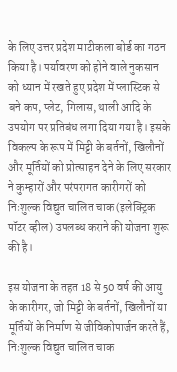के लिए उत्तर प्रदेश माटीकला बोर्ड का गठन किया है। पर्यावरण को होने वाले नुकसान को ध्यान में रखते हुए प्रदेश में प्लास्टिक से बने कप, प्लेट, गिलास, थाली आदि के उपयोग पर प्रतिबंध लगा दिया गया है। इसके विकल्प के रूप में मिट्टी के बर्तनों, खिलौनों और मूर्तियों को प्रोत्साहन देने के लिए सरकार ने कुम्हारों और परंपरागत कारीगरों को निःशुल्क विद्युत चालित चाक (इलेक्ट्रिक पॉटर व्हील) उपलब्ध कराने की योजना शुरू की है।

इस योजना के तहत 18 से 50 वर्ष की आयु के कारीगर, जो मिट्टी के बर्तनों, खिलौनों या मूर्तियों के निर्माण से जीविकोपार्जन करते हैं, निःशुल्क विद्युत चालित चाक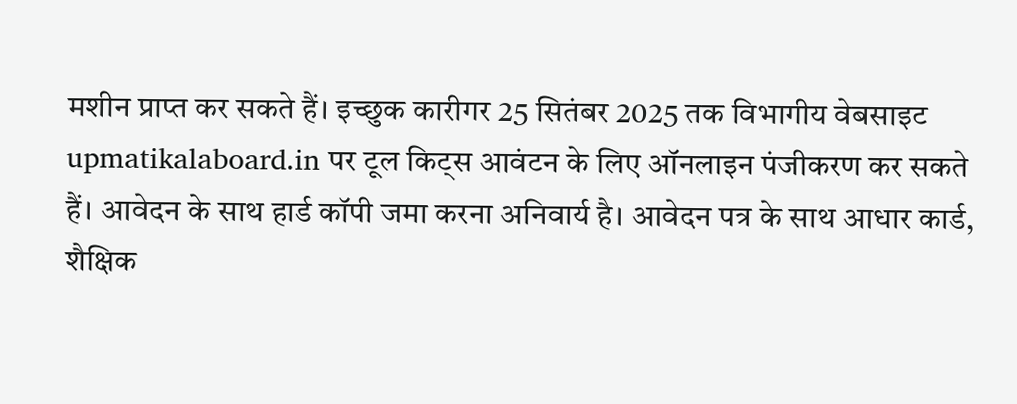मशीन प्राप्त कर सकते हैं। इच्छुक कारीगर 25 सितंबर 2025 तक विभागीय वेबसाइट upmatikalaboard.in पर टूल किट्स आवंटन के लिए ऑनलाइन पंजीकरण कर सकते हैं। आवेदन के साथ हार्ड कॉपी जमा करना अनिवार्य है। आवेदन पत्र के साथ आधार कार्ड, शैक्षिक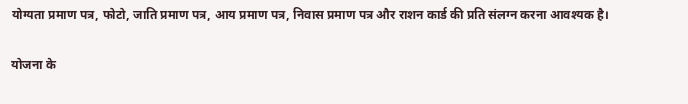योग्यता प्रमाण पत्र, फोटो, जाति प्रमाण पत्र, आय प्रमाण पत्र, निवास प्रमाण पत्र और राशन कार्ड की प्रति संलग्न करना आवश्यक है।

योजना के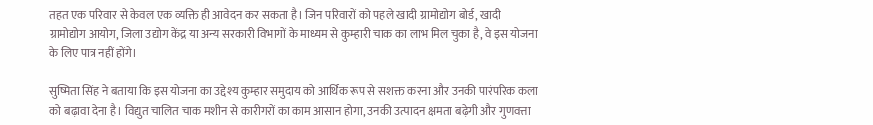तहत एक परिवार से केवल एक व्यक्ति ही आवेदन कर सकता है। जिन परिवारों को पहले खादी ग्रामोद्योग बोर्ड, खादी ग्रामोद्योग आयोग, जिला उद्योग केंद्र या अन्य सरकारी विभागों के माध्यम से कुम्हारी चाक का लाभ मिल चुका है, वे इस योजना के लिए पात्र नहीं होंगे।

सुष्मिता सिंह ने बताया कि इस योजना का उद्देश्य कुम्हार समुदाय को आर्थिक रूप से सशक्त करना और उनकी पारंपरिक कला को बढ़ावा देना है। विद्युत चालित चाक मशीन से कारीगरों का काम आसान होगा, उनकी उत्पादन क्षमता बढ़ेगी और गुणवत्ता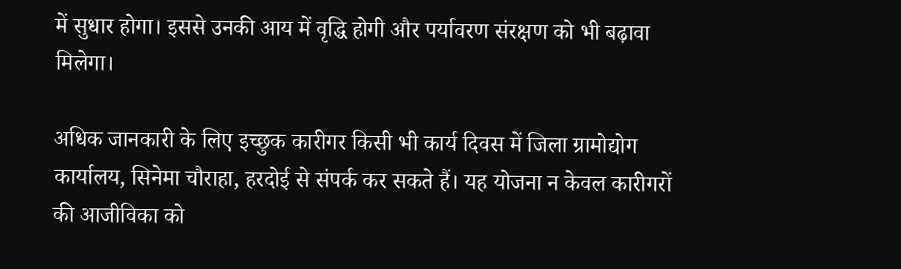में सुधार होगा। इससे उनकी आय में वृद्धि होगी और पर्यावरण संरक्षण को भी बढ़ावा मिलेगा।

अधिक जानकारी के लिए इच्छुक कारीगर किसी भी कार्य दिवस में जिला ग्रामोद्योग कार्यालय, सिनेमा चौराहा, हरदोई से संपर्क कर सकते हैं। यह योजना न केवल कारीगरों की आजीविका को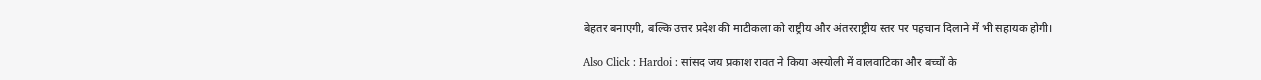बेहतर बनाएगी, बल्कि उत्तर प्रदेश की माटीकला को राष्ट्रीय और अंतरराष्ट्रीय स्तर पर पहचान दिलाने में भी सहायक होगी।

Also Click : Hardoi : सांसद जय प्रकाश रावत ने किया अस्योली में वालवाटिका और बच्चों के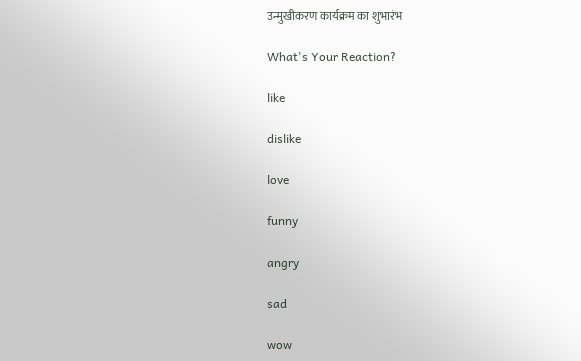उन्मुखीकरण कार्यक्रम का शुभारंभ

What's Your Reaction?

like

dislike

love

funny

angry

sad

wow